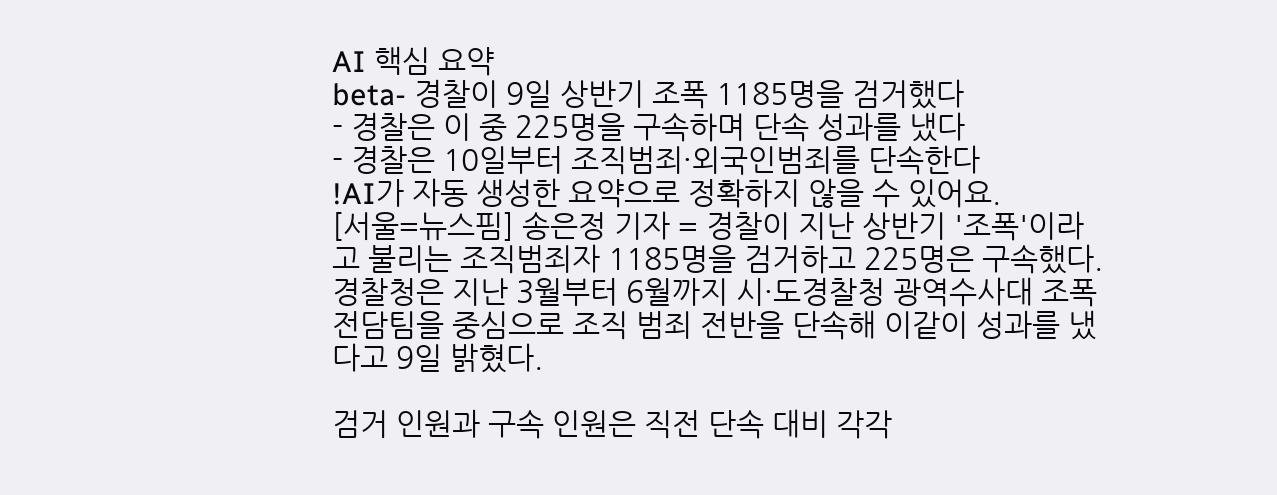AI 핵심 요약
beta- 경찰이 9일 상반기 조폭 1185명을 검거했다
- 경찰은 이 중 225명을 구속하며 단속 성과를 냈다
- 경찰은 10일부터 조직범죄·외국인범죄를 단속한다
!AI가 자동 생성한 요약으로 정확하지 않을 수 있어요.
[서울=뉴스핌] 송은정 기자 = 경찰이 지난 상반기 '조폭'이라고 불리는 조직범죄자 1185명을 검거하고 225명은 구속했다.
경찰청은 지난 3월부터 6월까지 시·도경찰청 광역수사대 조폭전담팀을 중심으로 조직 범죄 전반을 단속해 이같이 성과를 냈다고 9일 밝혔다.

검거 인원과 구속 인원은 직전 단속 대비 각각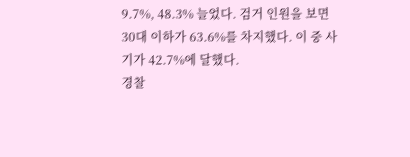9.7%, 48.3% 늘었다. 검거 인원을 보면 30대 이하가 63.6%를 차지했다. 이 중 사기가 42.7%에 달했다.
경찰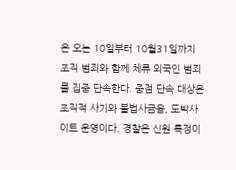은 오는 10일부터 10월31일까지 조직 범죄와 함께 체류 외국인 범죄를 집중 단속한다. 중점 단속 대상은 조직적 사기와 불법사금융, 도박사이트 운영이다. 경찰은 신원 특정이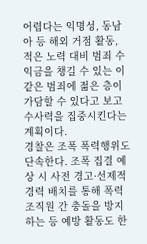어렵다는 익명성, 동남아 등 해외 거점 활동, 적은 노력 대비 범죄 수익금을 챙길 수 있는 이같은 범죄에 젊은 층이 가담할 수 있다고 보고 수사력을 집중시킨다는 계획이다.
경찰은 조폭 폭력행위도 단속한다. 조폭 집결 예상 시 사전 경고·선제적 경력 배치를 통해 폭력조직원 간 충돌을 방지하는 등 예방 활동도 한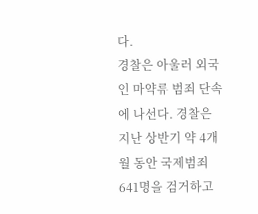다.
경찰은 아울러 외국인 마약류 범죄 단속에 나선다. 경찰은 지난 상반기 약 4개월 동안 국제범죄 641명을 검거하고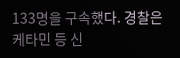133명을 구속했다. 경찰은 케타민 등 신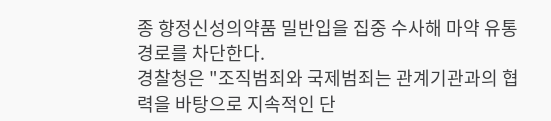종 향정신성의약품 밀반입을 집중 수사해 마약 유통 경로를 차단한다.
경찰청은 "조직범죄와 국제범죄는 관계기관과의 협력을 바탕으로 지속적인 단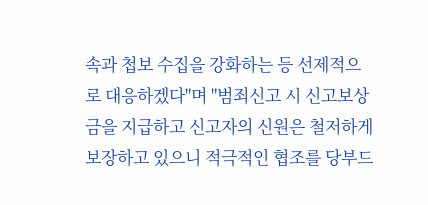속과 첩보 수집을 강화하는 등 선제적으로 대응하겠다"며 "범죄신고 시 신고보상금을 지급하고 신고자의 신원은 철저하게 보장하고 있으니 적극적인 협조를 당부드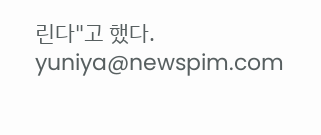린다"고 했다.
yuniya@newspim.com